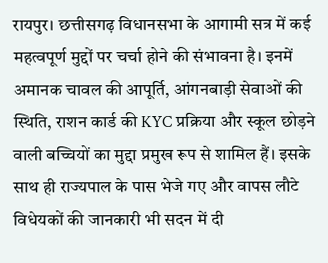रायपुर। छत्तीसगढ़ विधानसभा के आगामी सत्र में कई महत्वपूर्ण मुद्दों पर चर्चा होने की संभावना है। इनमें अमानक चावल की आपूर्ति, आंगनबाड़ी सेवाओं की स्थिति, राशन कार्ड की KYC प्रक्रिया और स्कूल छोड़ने वाली बच्चियों का मुद्दा प्रमुख रूप से शामिल हैं। इसके साथ ही राज्यपाल के पास भेजे गए और वापस लौटे विधेयकों की जानकारी भी सदन में दी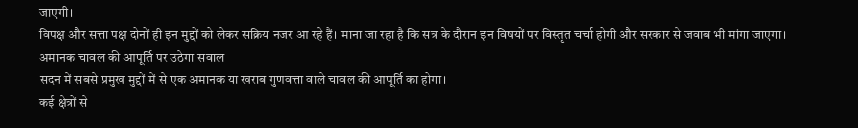जाएगी।
विपक्ष और सत्ता पक्ष दोनों ही इन मुद्दों को लेकर सक्रिय नजर आ रहे हैं। माना जा रहा है कि सत्र के दौरान इन विषयों पर विस्तृत चर्चा होगी और सरकार से जवाब भी मांगा जाएगा।
अमानक चावल की आपूर्ति पर उठेगा सवाल
सदन में सबसे प्रमुख मुद्दों में से एक अमानक या खराब गुणवत्ता वाले चावल की आपूर्ति का होगा।
कई क्षेत्रों से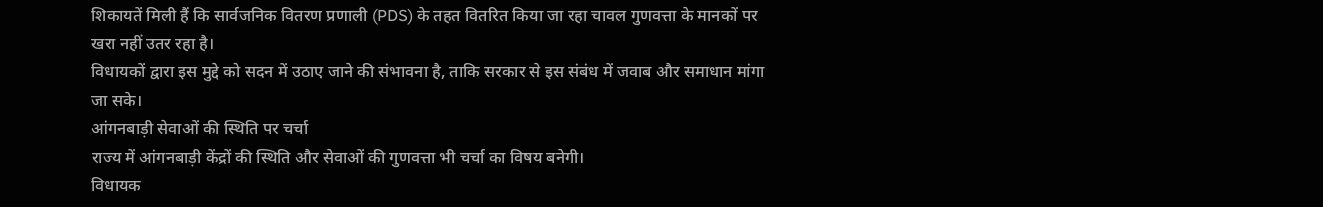शिकायतें मिली हैं कि सार्वजनिक वितरण प्रणाली (PDS) के तहत वितरित किया जा रहा चावल गुणवत्ता के मानकों पर खरा नहीं उतर रहा है।
विधायकों द्वारा इस मुद्दे को सदन में उठाए जाने की संभावना है, ताकि सरकार से इस संबंध में जवाब और समाधान मांगा जा सके।
आंगनबाड़ी सेवाओं की स्थिति पर चर्चा
राज्य में आंगनबाड़ी केंद्रों की स्थिति और सेवाओं की गुणवत्ता भी चर्चा का विषय बनेगी।
विधायक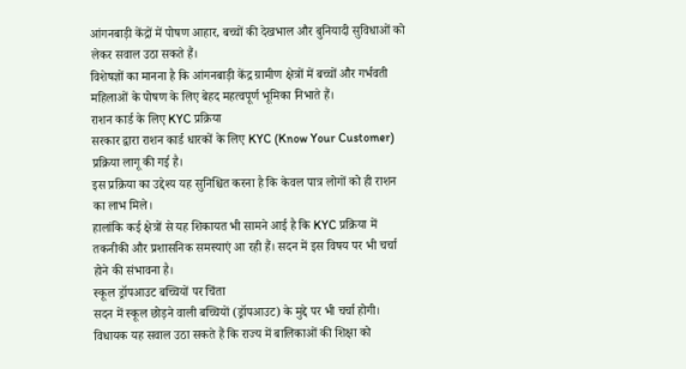आंगनबाड़ी केंद्रों में पोषण आहार, बच्चों की देखभाल और बुनियादी सुविधाओं को लेकर सवाल उठा सकते हैं।
विशेषज्ञों का मानना है कि आंगनबाड़ी केंद्र ग्रामीण क्षेत्रों में बच्चों और गर्भवती महिलाओं के पोषण के लिए बेहद महत्वपूर्ण भूमिका निभाते हैं।
राशन कार्ड के लिए KYC प्रक्रिया
सरकार द्वारा राशन कार्ड धारकों के लिए KYC (Know Your Customer) प्रक्रिया लागू की गई है।
इस प्रक्रिया का उद्देश्य यह सुनिश्चित करना है कि केवल पात्र लोगों को ही राशन का लाभ मिले।
हालांकि कई क्षेत्रों से यह शिकायत भी सामने आई है कि KYC प्रक्रिया में तकनीकी और प्रशासनिक समस्याएं आ रही हैं। सदन में इस विषय पर भी चर्चा होने की संभावना है।
स्कूल ड्रॉपआउट बच्चियों पर चिंता
सदन में स्कूल छोड़ने वाली बच्चियों (ड्रॉपआउट) के मुद्दे पर भी चर्चा होगी।
विधायक यह सवाल उठा सकते हैं कि राज्य में बालिकाओं की शिक्षा को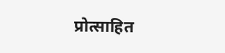प्रोत्साहित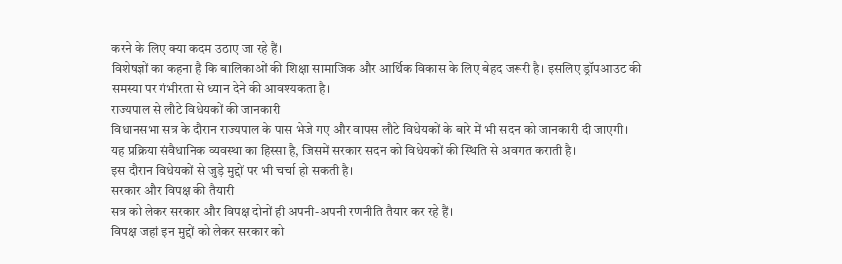करने के लिए क्या कदम उठाए जा रहे हैं।
विशेषज्ञों का कहना है कि बालिकाओं की शिक्षा सामाजिक और आर्थिक विकास के लिए बेहद जरूरी है। इसलिए ड्रॉपआउट की समस्या पर गंभीरता से ध्यान देने की आवश्यकता है।
राज्यपाल से लौटे विधेयकों की जानकारी
विधानसभा सत्र के दौरान राज्यपाल के पास भेजे गए और वापस लौटे विधेयकों के बारे में भी सदन को जानकारी दी जाएगी।
यह प्रक्रिया संवैधानिक व्यवस्था का हिस्सा है, जिसमें सरकार सदन को विधेयकों की स्थिति से अवगत कराती है।
इस दौरान विधेयकों से जुड़े मुद्दों पर भी चर्चा हो सकती है।
सरकार और विपक्ष की तैयारी
सत्र को लेकर सरकार और विपक्ष दोनों ही अपनी-अपनी रणनीति तैयार कर रहे हैं।
विपक्ष जहां इन मुद्दों को लेकर सरकार को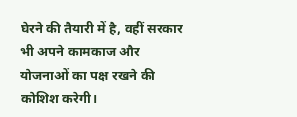घेरने की तैयारी में है, वहीं सरकार भी अपने कामकाज और योजनाओं का पक्ष रखने की कोशिश करेगी।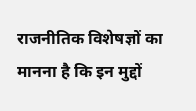राजनीतिक विशेषज्ञों का मानना है कि इन मुद्दों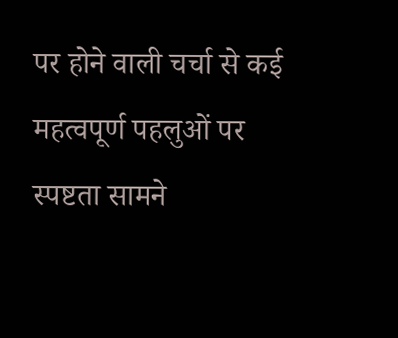पर होने वाली चर्चा से कई महत्वपूर्ण पहलुओं पर स्पष्टता सामने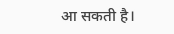आ सकती है।